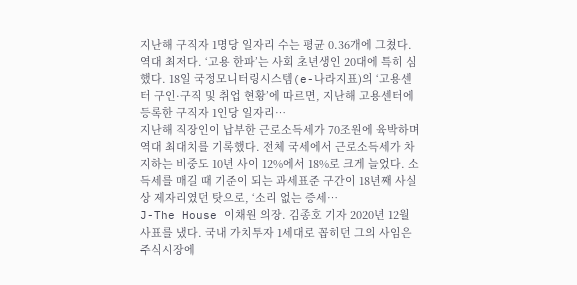지난해 구직자 1명당 일자리 수는 평균 0.36개에 그쳤다. 역대 최저다. ‘고용 한파’는 사회 초년생인 20대에 특히 심했다. 18일 국정모니터링시스템(e-나라지표)의 ‘고용센터 구인·구직 및 취업 현황’에 따르면, 지난해 고용센터에 등록한 구직자 1인당 일자리…
지난해 직장인이 납부한 근로소득세가 70조원에 육박하며 역대 최대치를 기록했다. 전체 국세에서 근로소득세가 차지하는 비중도 10년 사이 12%에서 18%로 크게 늘었다. 소득세를 매길 때 기준이 되는 과세표준 구간이 18년째 사실상 제자리였던 탓으로, ‘소리 없는 증세…
J-The House 이채원 의장. 김종호 기자 2020년 12월 사표를 냈다. 국내 가치투자 1세대로 꼽히던 그의 사임은 주식시장에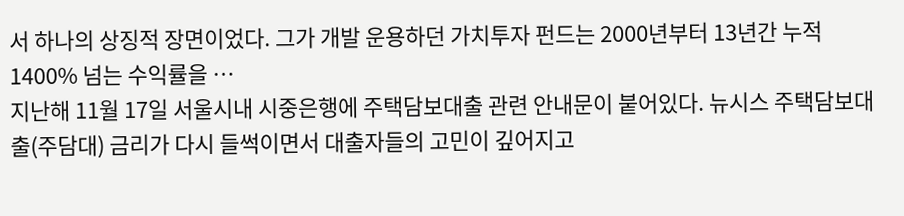서 하나의 상징적 장면이었다. 그가 개발 운용하던 가치투자 펀드는 2000년부터 13년간 누적 1400% 넘는 수익률을 …
지난해 11월 17일 서울시내 시중은행에 주택담보대출 관련 안내문이 붙어있다. 뉴시스 주택담보대출(주담대) 금리가 다시 들썩이면서 대출자들의 고민이 깊어지고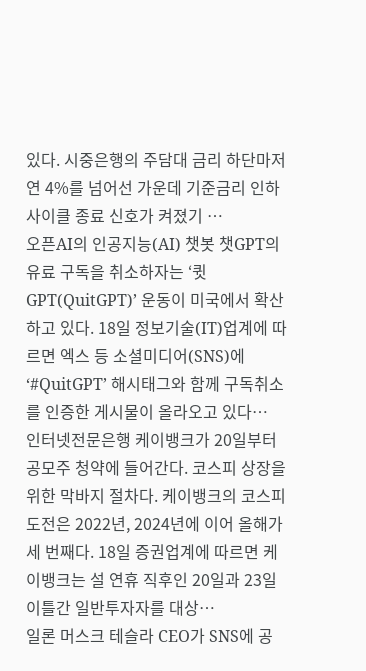있다. 시중은행의 주담대 금리 하단마저 연 4%를 넘어선 가운데 기준금리 인하 사이클 종료 신호가 켜졌기 …
오픈AI의 인공지능(AI) 챗봇 챗GPT의 유료 구독을 취소하자는 ‘큇GPT(QuitGPT)’ 운동이 미국에서 확산하고 있다. 18일 정보기술(IT)업계에 따르면 엑스 등 소셜미디어(SNS)에 ‘#QuitGPT’ 해시태그와 함께 구독취소를 인증한 게시물이 올라오고 있다…
인터넷전문은행 케이뱅크가 20일부터 공모주 청약에 들어간다. 코스피 상장을 위한 막바지 절차다. 케이뱅크의 코스피 도전은 2022년, 2024년에 이어 올해가 세 번째다. 18일 증권업계에 따르면 케이뱅크는 설 연휴 직후인 20일과 23일 이틀간 일반투자자를 대상…
일론 머스크 테슬라 CEO가 SNS에 공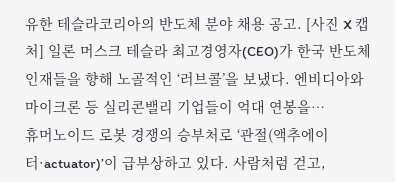유한 테슬라코리아의 반도체 분야 채용 공고. [사진 X 캡처] 일론 머스크 테슬라 최고경영자(CEO)가 한국 반도체 인재들을 향해 노골적인 ‘러브콜’을 보냈다. 엔비디아와 마이크론 등 실리콘밸리 기업들이 억대 연봉을…
휴머노이드 로봇 경쟁의 승부처로 ‘관절(액추에이터·actuator)’이 급부상하고 있다. 사람처럼 걷고,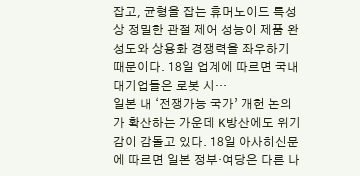잡고, 균형을 잡는 휴머노이드 특성상 정밀한 관절 제어 성능이 제품 완성도와 상용화 경쟁력을 좌우하기 때문이다. 18일 업계에 따르면 국내 대기업들은 로봇 시…
일본 내 ‘전쟁가능 국가’ 개헌 논의가 확산하는 가운데 K방산에도 위기감이 감돌고 있다. 18일 아사히신문에 따르면 일본 정부·여당은 다른 나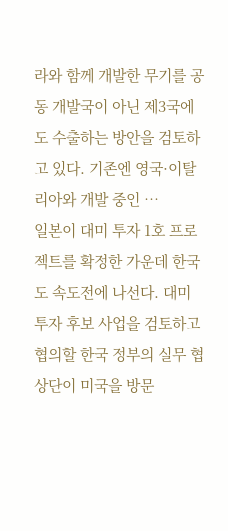라와 함께 개발한 무기를 공동 개발국이 아닌 제3국에도 수출하는 방안을 검토하고 있다. 기존엔 영국·이탈리아와 개발 중인 …
일본이 대미 투자 1호 프로젝트를 확정한 가운데 한국도 속도전에 나선다. 대미 투자 후보 사업을 검토하고 협의할 한국 정부의 실무 협상단이 미국을 방문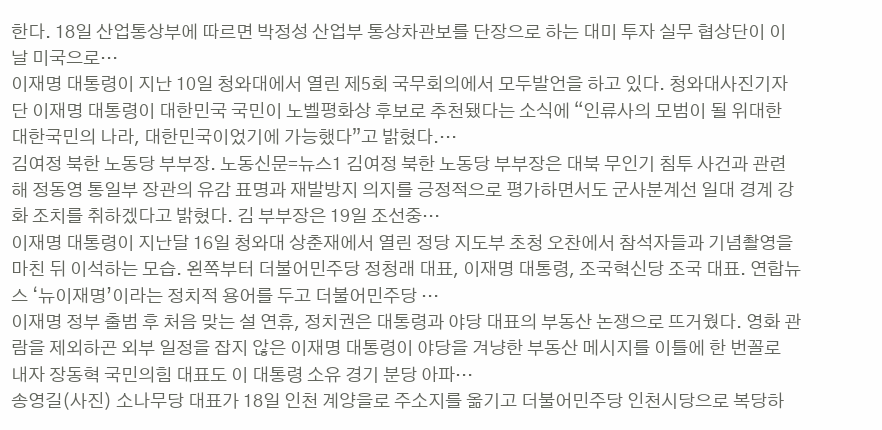한다. 18일 산업통상부에 따르면 박정성 산업부 통상차관보를 단장으로 하는 대미 투자 실무 협상단이 이날 미국으로…
이재명 대통령이 지난 10일 청와대에서 열린 제5회 국무회의에서 모두발언을 하고 있다. 청와대사진기자단 이재명 대통령이 대한민국 국민이 노벨평화상 후보로 추천됐다는 소식에 “인류사의 모범이 될 위대한 대한국민의 나라, 대한민국이었기에 가능했다”고 밝혔다.…
김여정 북한 노동당 부부장. 노동신문=뉴스1 김여정 북한 노동당 부부장은 대북 무인기 침투 사건과 관련해 정동영 통일부 장관의 유감 표명과 재발방지 의지를 긍정적으로 평가하면서도 군사분계선 일대 경계 강화 조치를 취하겠다고 밝혔다. 김 부부장은 19일 조선중…
이재명 대통령이 지난달 16일 청와대 상춘재에서 열린 정당 지도부 초청 오찬에서 참석자들과 기념촬영을 마친 뒤 이석하는 모습. 왼쪽부터 더불어민주당 정청래 대표, 이재명 대통령, 조국혁신당 조국 대표. 연합뉴스 ‘뉴이재명’이라는 정치적 용어를 두고 더불어민주당 …
이재명 정부 출범 후 처음 맞는 설 연휴, 정치권은 대통령과 야당 대표의 부동산 논쟁으로 뜨거웠다. 영화 관람을 제외하곤 외부 일정을 잡지 않은 이재명 대통령이 야당을 겨냥한 부동산 메시지를 이틀에 한 번꼴로 내자 장동혁 국민의힘 대표도 이 대통령 소유 경기 분당 아파…
송영길(사진) 소나무당 대표가 18일 인천 계양을로 주소지를 옮기고 더불어민주당 인천시당으로 복당하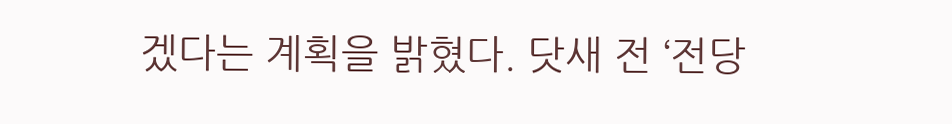겠다는 계획을 밝혔다. 닷새 전 ‘전당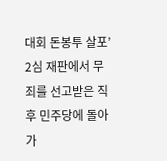대회 돈봉투 살포’ 2심 재판에서 무죄를 선고받은 직후 민주당에 돌아가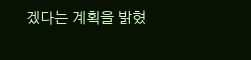겠다는 계획을 밝혔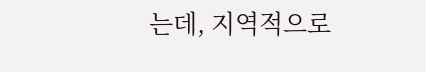는데, 지역적으로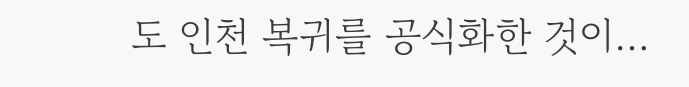도 인천 복귀를 공식화한 것이…